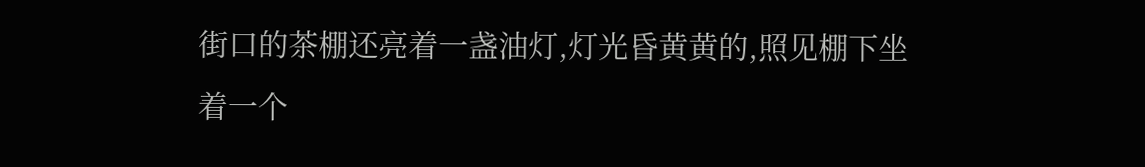街口的茶棚还亮着一盏油灯,灯光昏黄黄的,照见棚下坐着一个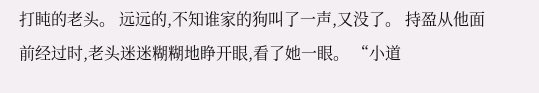打盹的老头。 远远的,不知谁家的狗叫了一声,又没了。 持盈从他面前经过时,老头迷迷糊糊地睁开眼,看了她一眼。 “小道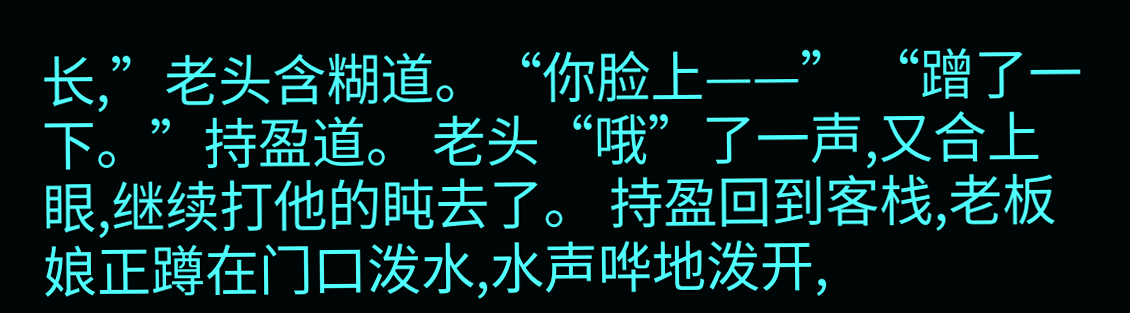长,”老头含糊道。“你脸上——” “蹭了一下。”持盈道。 老头“哦”了一声,又合上眼,继续打他的盹去了。 持盈回到客栈,老板娘正蹲在门口泼水,水声哗地泼开,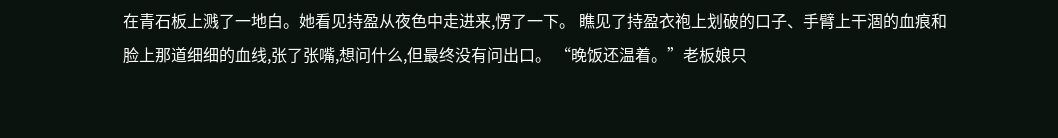在青石板上溅了一地白。她看见持盈从夜色中走进来,愣了一下。 瞧见了持盈衣袍上划破的口子、手臂上干涸的血痕和脸上那道细细的血线,张了张嘴,想问什么,但最终没有问出口。 “晚饭还温着。”老板娘只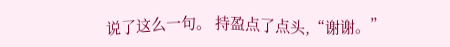说了这么一句。 持盈点了点头,“谢谢。”